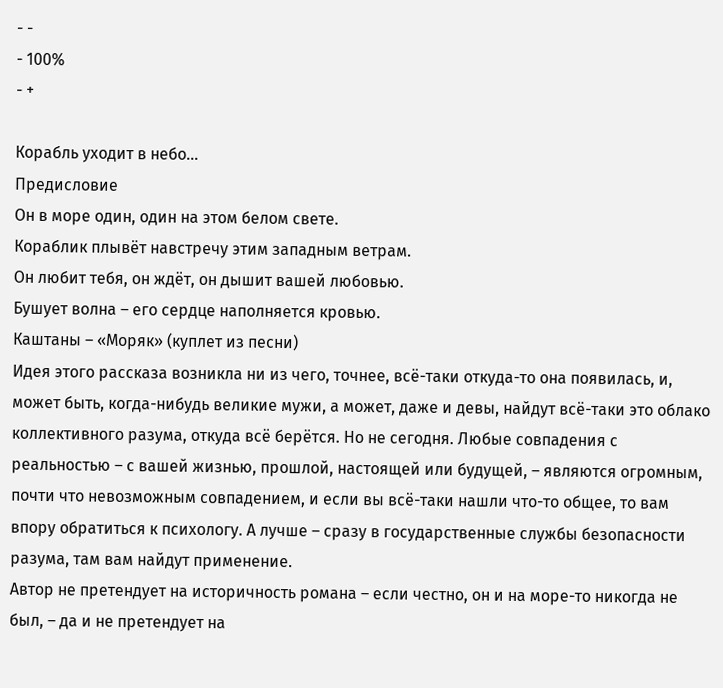- -
- 100%
- +

Корабль уходит в небо…
Предисловие
Он в море один, один на этом белом свете.
Кораблик плывёт навстречу этим западным ветрам.
Он любит тебя, он ждёт, он дышит вашей любовью.
Бушует волна – его сердце наполняется кровью.
Каштаны – «Моряк» (куплет из песни)
Идея этого рассказа возникла ни из чего, точнее, всё-таки откуда-то она появилась, и, может быть, когда-нибудь великие мужи, а может, даже и девы, найдут всё-таки это облако коллективного разума, откуда всё берётся. Но не сегодня. Любые совпадения с реальностью – с вашей жизнью, прошлой, настоящей или будущей, – являются огромным, почти что невозможным совпадением, и если вы всё-таки нашли что-то общее, то вам впору обратиться к психологу. А лучше – сразу в государственные службы безопасности разума, там вам найдут применение.
Автор не претендует на историчность романа – если честно, он и на море-то никогда не был, – да и не претендует на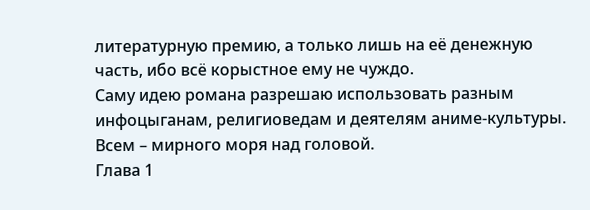литературную премию, а только лишь на её денежную часть, ибо всё корыстное ему не чуждо.
Саму идею романа разрешаю использовать разным инфоцыганам, религиоведам и деятелям аниме-культуры. Всем – мирного моря над головой.
Глава 1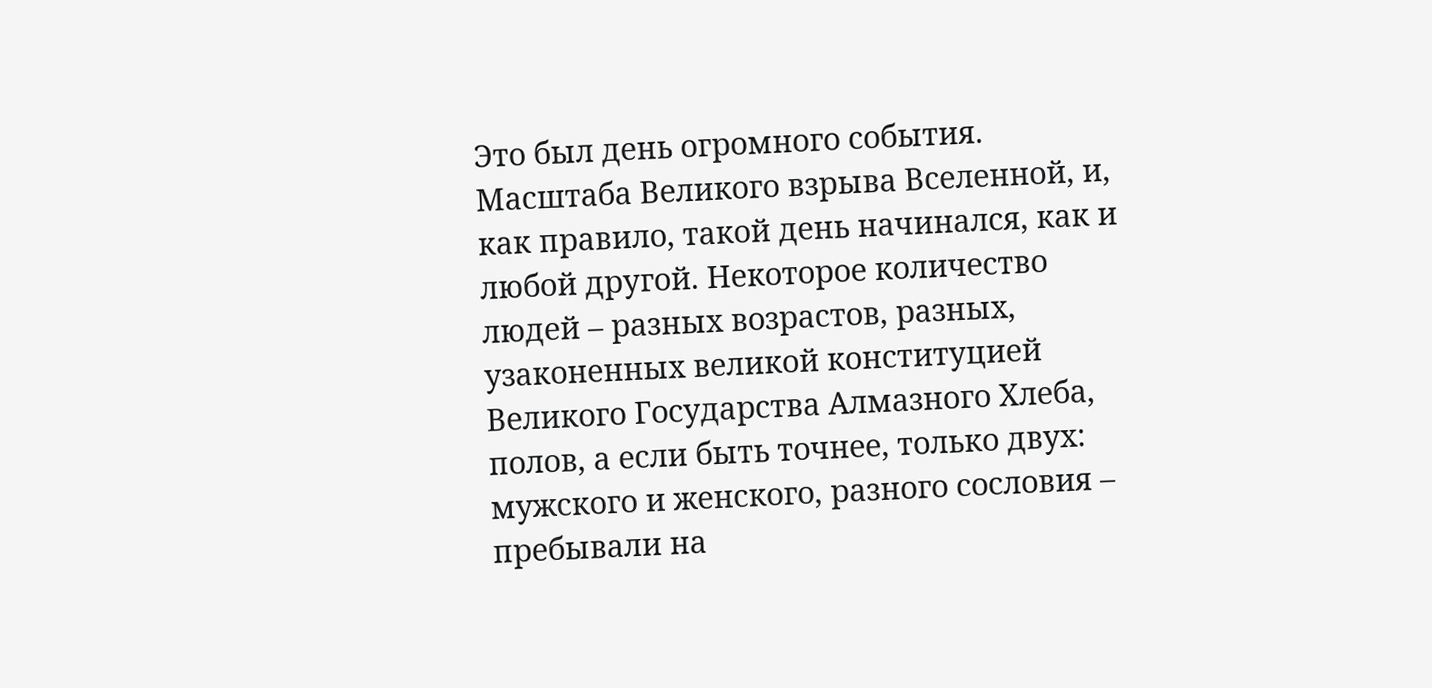Это был день огромного события. Масштаба Великого взрыва Вселенной, и, как правило, такой день начинался, как и любой другой. Некоторое количество людей – разных возрастов, разных, узаконенных великой конституцией Великого Государства Алмазного Хлеба, полов, а если быть точнее, только двух: мужского и женского, разного сословия – пребывали на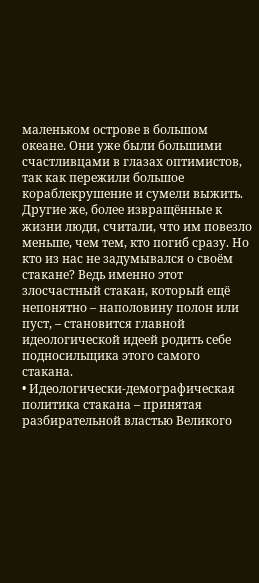маленьком острове в большом океане. Они уже были большими счастливцами в глазах оптимистов, так как пережили большое кораблекрушение и сумели выжить. Другие же, более извращённые к жизни люди, считали, что им повезло меньше, чем тем, кто погиб сразу. Но кто из нас не задумывался о своём стакане? Ведь именно этот злосчастный стакан, который ещё непонятно – наполовину полон или пуст, – становится главной идеологической идеей родить себе подносильщика этого самого стакана.
• Идеологически-демографическая политика стакана – принятая разбирательной властью Великого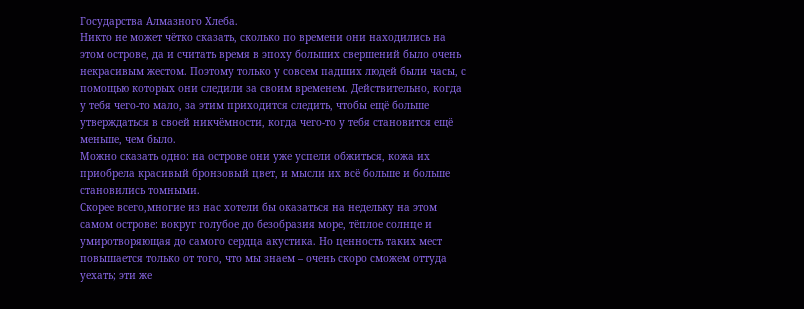Государства Алмазного Хлеба.
Никто не может чётко сказать, сколько по времени они находились на этом острове, да и считать время в эпоху больших свершений было очень некрасивым жестом. Поэтому только у совсем падших людей были часы, с помощью которых они следили за своим временем. Действительно, когда у тебя чего-то мало, за этим приходится следить, чтобы ещё больше утверждаться в своей никчёмности, когда чего-то у тебя становится ещё меньше, чем было.
Можно сказать одно: на острове они уже успели обжиться, кожа их приобрела красивый бронзовый цвет, и мысли их всё больше и больше становились томными.
Скорее всего,многие из нас хотели бы оказаться на недельку на этом самом острове: вокруг голубое до безобразия море, тёплое солнце и умиротворяющая до самого сердца акустика. Но ценность таких мест повышается только от того, что мы знаем – очень скоро сможем оттуда уехать; эти же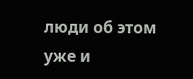люди об этом уже и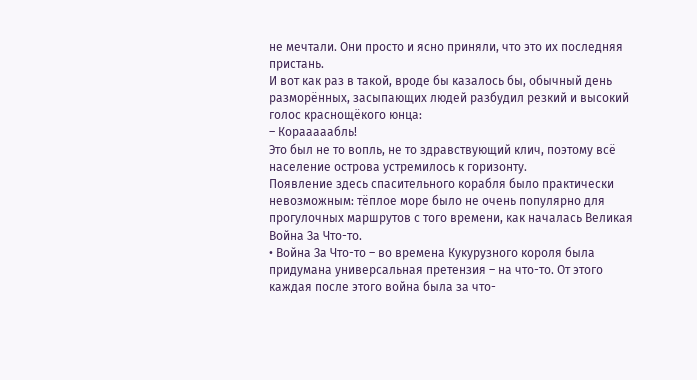не мечтали. Они просто и ясно приняли, что это их последняя пристань.
И вот как раз в такой, вроде бы казалось бы, обычный день разморённых, засыпающих людей разбудил резкий и высокий голос краснощёкого юнца:
– Корааааабль!
Это был не то вопль, не то здравствующий клич, поэтому всё население острова устремилось к горизонту.
Появление здесь спасительного корабля было практически невозможным: тёплое море было не очень популярно для прогулочных маршрутов с того времени, как началась Великая Война За Что-то.
• Война За Что-то – во времена Кукурузного короля была придумана универсальная претензия – на что-то. От этого каждая после этого война была за что-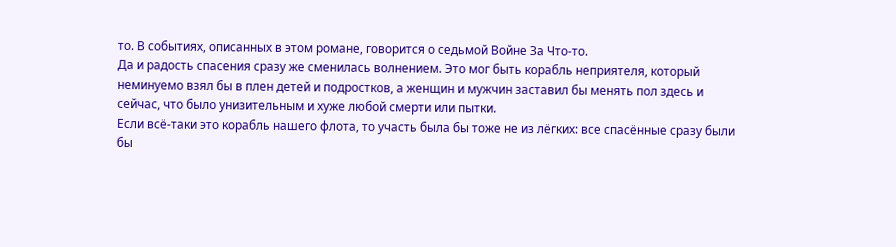то. В событиях, описанных в этом романе, говорится о седьмой Войне За Что-то.
Да и радость спасения сразу же сменилась волнением. Это мог быть корабль неприятеля, который неминуемо взял бы в плен детей и подростков, а женщин и мужчин заставил бы менять пол здесь и сейчас, что было унизительным и хуже любой смерти или пытки.
Если всё-таки это корабль нашего флота, то участь была бы тоже не из лёгких: все спасённые сразу были бы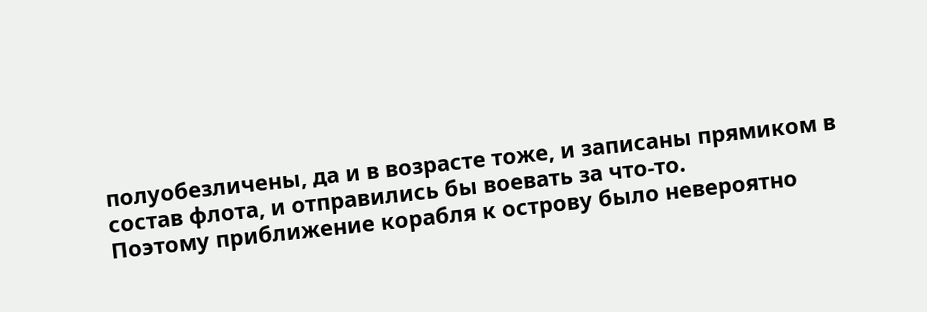полуобезличены, да и в возрасте тоже, и записаны прямиком в состав флота, и отправились бы воевать за что-то.
Поэтому приближение корабля к острову было невероятно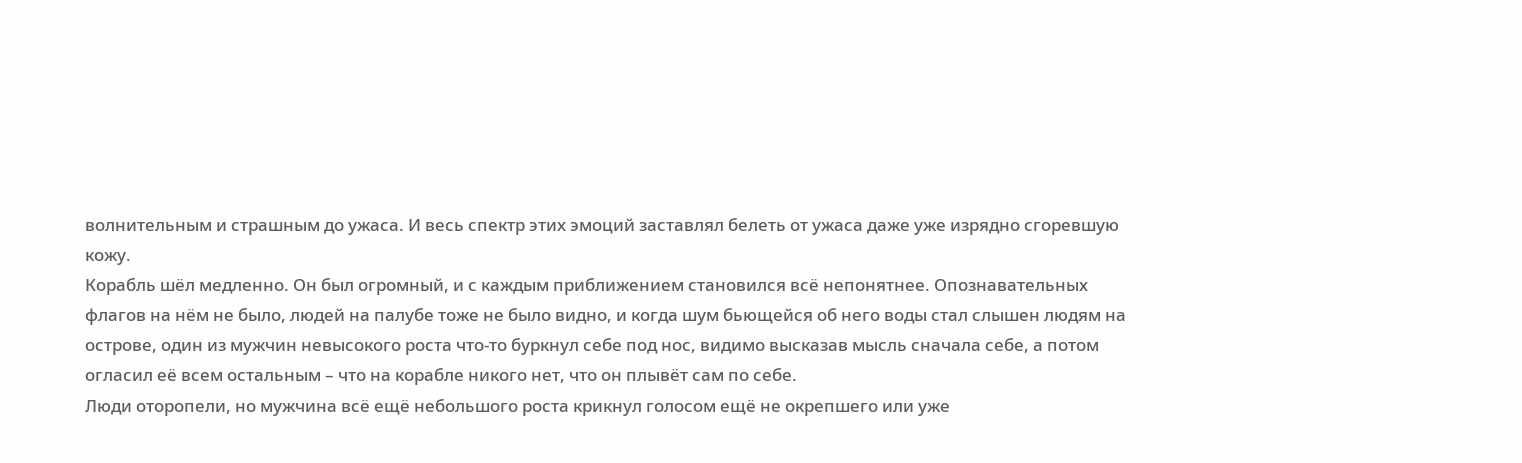волнительным и страшным до ужаса. И весь спектр этих эмоций заставлял белеть от ужаса даже уже изрядно сгоревшую кожу.
Корабль шёл медленно. Он был огромный, и с каждым приближением становился всё непонятнее. Опознавательных флагов на нём не было, людей на палубе тоже не было видно, и когда шум бьющейся об него воды стал слышен людям на острове, один из мужчин невысокого роста что-то буркнул себе под нос, видимо высказав мысль сначала себе, а потом огласил её всем остальным – что на корабле никого нет, что он плывёт сам по себе.
Люди оторопели, но мужчина всё ещё небольшого роста крикнул голосом ещё не окрепшего или уже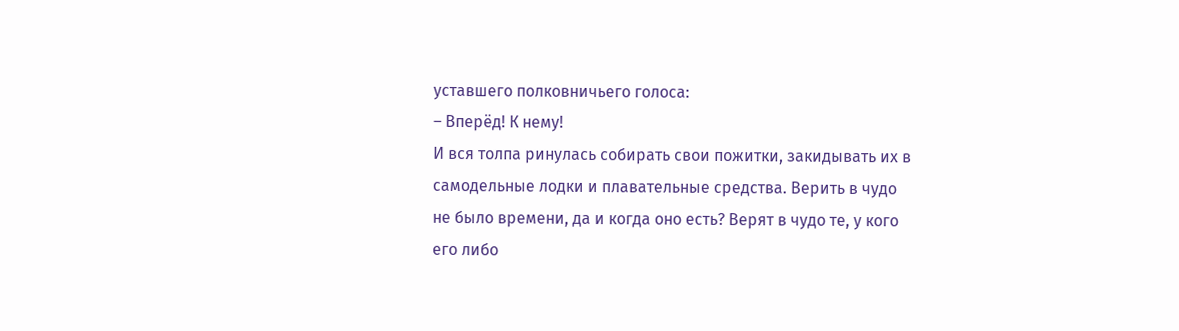уставшего полковничьего голоса:
– Вперёд! К нему!
И вся толпа ринулась собирать свои пожитки, закидывать их в самодельные лодки и плавательные средства. Верить в чудо не было времени, да и когда оно есть? Верят в чудо те, у кого его либо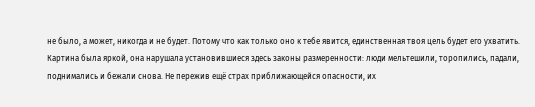не было, а может, никогда и не будет. Потому что как только оно к тебе явится, единственная твоя цель будет его ухватить.
Картина была яркой, она нарушала установившиеся здесь законы размеренности: люди мельтешили, торопились, падали, поднимались и бежали снова. Не пережив ещё страх приближающейся опасности, их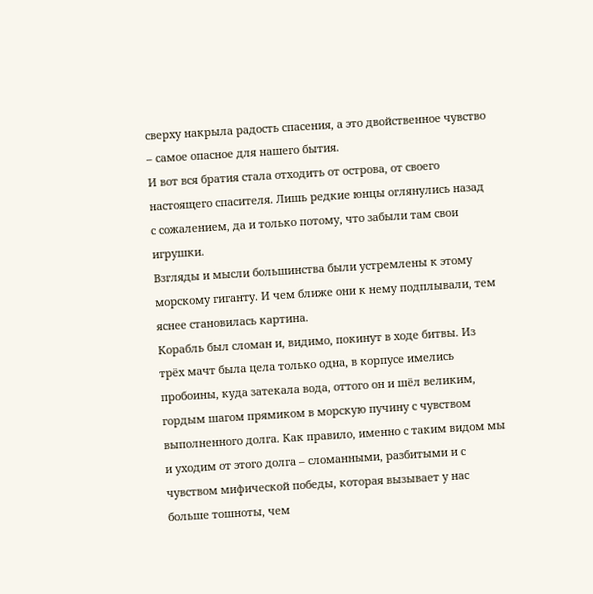сверху накрыла радость спасения, а это двойственное чувство – самое опасное для нашего бытия.
И вот вся братия стала отходить от острова, от своего настоящего спасителя. Лишь редкие юнцы оглянулись назад с сожалением, да и только потому, что забыли там свои игрушки.
Взгляды и мысли большинства были устремлены к этому морскому гиганту. И чем ближе они к нему подплывали, тем яснее становилась картина.
Корабль был сломан и, видимо, покинут в ходе битвы. Из трёх мачт была цела только одна, в корпусе имелись пробоины, куда затекала вода, оттого он и шёл великим, гордым шагом прямиком в морскую пучину с чувством выполненного долга. Как правило, именно с таким видом мы и уходим от этого долга – сломанными, разбитыми и с чувством мифической победы, которая вызывает у нас больше тошноты, чем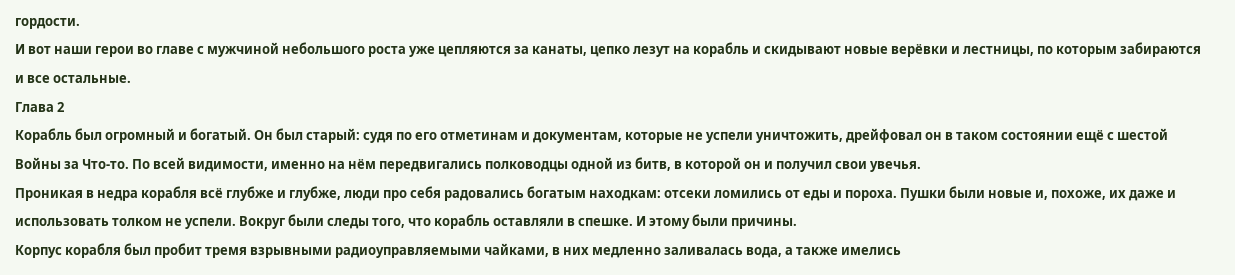гордости.
И вот наши герои во главе с мужчиной небольшого роста уже цепляются за канаты, цепко лезут на корабль и скидывают новые верёвки и лестницы, по которым забираются и все остальные.
Глава 2
Корабль был огромный и богатый. Он был старый: судя по его отметинам и документам, которые не успели уничтожить, дрейфовал он в таком состоянии ещё с шестой Войны за Что-то. По всей видимости, именно на нём передвигались полководцы одной из битв, в которой он и получил свои увечья.
Проникая в недра корабля всё глубже и глубже, люди про себя радовались богатым находкам: отсеки ломились от еды и пороха. Пушки были новые и, похоже, их даже и использовать толком не успели. Вокруг были следы того, что корабль оставляли в спешке. И этому были причины.
Корпус корабля был пробит тремя взрывными радиоуправляемыми чайками, в них медленно заливалась вода, а также имелись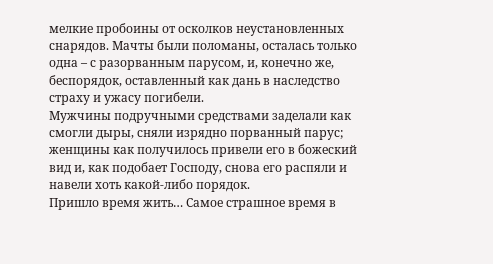мелкие пробоины от осколков неустановленных снарядов. Мачты были поломаны, осталась только одна – с разорванным парусом, и, конечно же, беспорядок, оставленный как дань в наследство страху и ужасу погибели.
Мужчины подручными средствами заделали как смогли дыры, сняли изрядно порванный парус; женщины как получилось привели его в божеский вид и, как подобает Господу, снова его распяли и навели хоть какой-либо порядок.
Пришло время жить… Самое страшное время в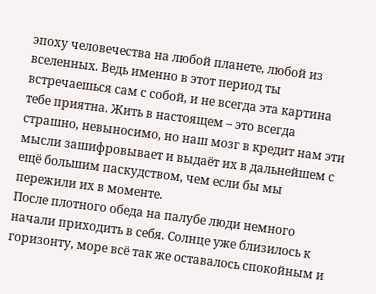эпоху человечества на любой планете, любой из вселенных. Ведь именно в этот период ты встречаешься сам с собой, и не всегда эта картина тебе приятна. Жить в настоящем – это всегда страшно, невыносимо, но наш мозг в кредит нам эти мысли зашифровывает и выдаёт их в дальнейшем с ещё большим паскудством, чем если бы мы пережили их в моменте.
После плотного обеда на палубе люди немного начали приходить в себя. Солнце уже близилось к горизонту, море всё так же оставалось спокойным и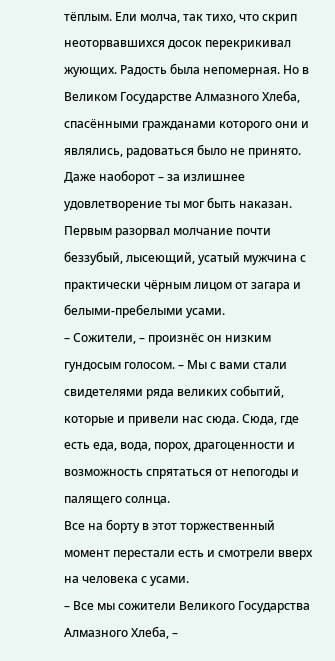тёплым. Ели молча, так тихо, что скрип неоторвавшихся досок перекрикивал жующих. Радость была непомерная. Но в Великом Государстве Алмазного Хлеба, спасёнными гражданами которого они и являлись, радоваться было не принято. Даже наоборот – за излишнее удовлетворение ты мог быть наказан.
Первым разорвал молчание почти беззубый, лысеющий, усатый мужчина с практически чёрным лицом от загара и белыми-пребелыми усами.
– Сожители, – произнёс он низким гундосым голосом. – Мы с вами стали свидетелями ряда великих событий, которые и привели нас сюда. Сюда, где есть еда, вода, порох, драгоценности и возможность спрятаться от непогоды и палящего солнца.
Все на борту в этот торжественный момент перестали есть и смотрели вверх на человека с усами.
– Все мы сожители Великого Государства Алмазного Хлеба, –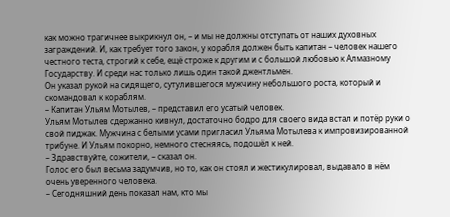как можно трагичнее выкрикнул он, – и мы не должны отступать от наших духовных заграждений. И, как требует того закон, у корабля должен быть капитан – человек нашего честного теста, строгий к себе, ещё строже к другим и с большой любовью к Алмазному Государству. И среди нас только лишь один такой джентльмен.
Он указал рукой на сидящего, сутулившегося мужчину небольшого роста, который и скомандовал к кораблям.
– Капитан Ульям Мотылев, – представил его усатый человек.
Ульям Мотылев сдержанно кивнул, достаточно бодро для своего вида встал и потёр руки о свой пиджак. Мужчина с белыми усами пригласил Ульяма Мотылева к импровизированной трибуне. И Ульям покорно, немного стесняясь, подошёл к ней.
– Здравствуйте, сожители, – сказал он.
Голос его был весьма задумчив, но то, как он стоял и жестикулировал, выдавало в нём очень уверенного человека.
– Сегодняшний день показал нам, кто мы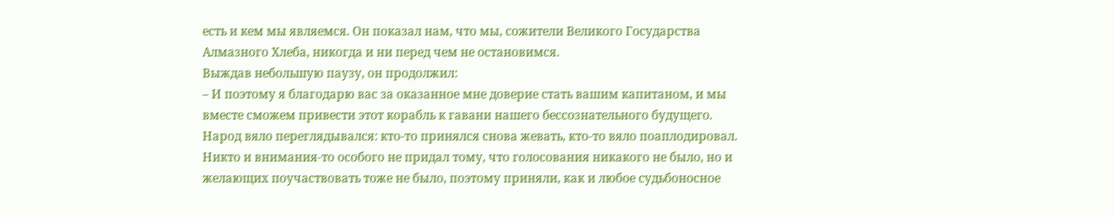есть и кем мы являемся. Он показал нам, что мы, сожители Великого Государства Алмазного Хлеба, никогда и ни перед чем не остановимся.
Выждав небольшую паузу, он продолжил:
– И поэтому я благодарю вас за оказанное мне доверие стать вашим капитаном, и мы вместе сможем привести этот корабль к гавани нашего бессознательного будущего.
Народ вяло переглядывался: кто-то принялся снова жевать, кто-то вяло поаплодировал. Никто и внимания-то особого не придал тому, что голосования никакого не было, но и желающих поучаствовать тоже не было, поэтому приняли, как и любое судьбоносное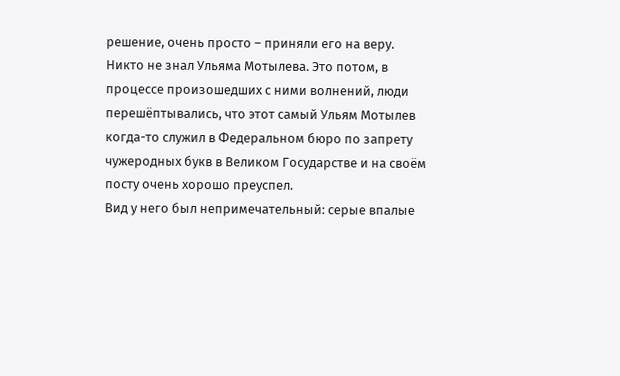решение, очень просто – приняли его на веру.
Никто не знал Ульяма Мотылева. Это потом, в процессе произошедших с ними волнений, люди перешёптывались, что этот самый Ульям Мотылев когда-то служил в Федеральном бюро по запрету чужеродных букв в Великом Государстве и на своём посту очень хорошо преуспел.
Вид у него был непримечательный: серые впалые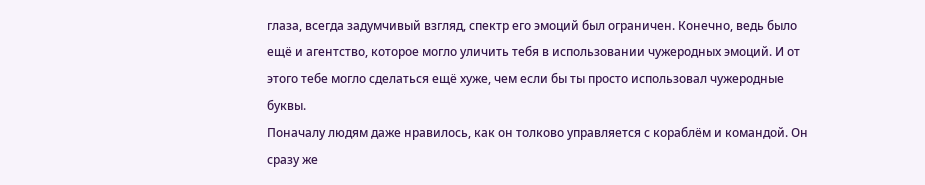глаза, всегда задумчивый взгляд, спектр его эмоций был ограничен. Конечно, ведь было ещё и агентство, которое могло уличить тебя в использовании чужеродных эмоций. И от этого тебе могло сделаться ещё хуже, чем если бы ты просто использовал чужеродные буквы.
Поначалу людям даже нравилось, как он толково управляется с кораблём и командой. Он сразу же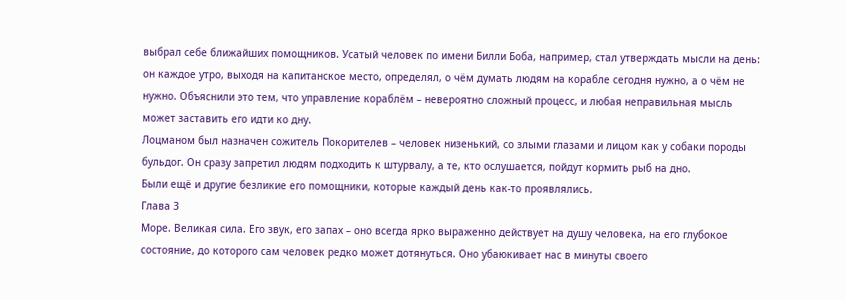выбрал себе ближайших помощников. Усатый человек по имени Билли Боба, например, стал утверждать мысли на день: он каждое утро, выходя на капитанское место, определял, о чём думать людям на корабле сегодня нужно, а о чём не нужно. Объяснили это тем, что управление кораблём – невероятно сложный процесс, и любая неправильная мысль может заставить его идти ко дну.
Лоцманом был назначен сожитель Покорителев – человек низенький, со злыми глазами и лицом как у собаки породы бульдог. Он сразу запретил людям подходить к штурвалу, а те, кто ослушается, пойдут кормить рыб на дно.
Были ещё и другие безликие его помощники, которые каждый день как-то проявлялись.
Глава 3
Море. Великая сила. Его звук, его запах – оно всегда ярко выраженно действует на душу человека, на его глубокое состояние, до которого сам человек редко может дотянуться. Оно убаюкивает нас в минуты своего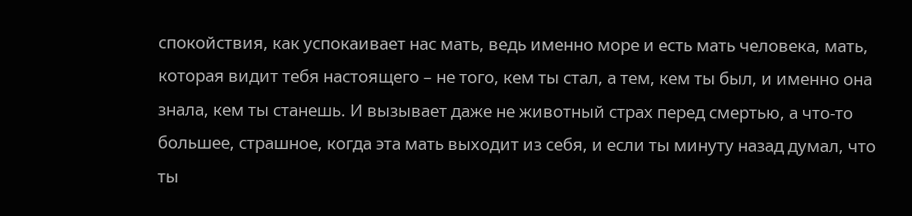спокойствия, как успокаивает нас мать, ведь именно море и есть мать человека, мать, которая видит тебя настоящего – не того, кем ты стал, а тем, кем ты был, и именно она знала, кем ты станешь. И вызывает даже не животный страх перед смертью, а что-то большее, страшное, когда эта мать выходит из себя, и если ты минуту назад думал, что ты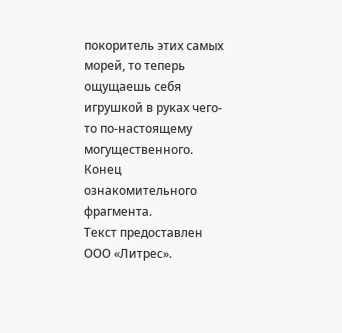покоритель этих самых морей, то теперь ощущаешь себя игрушкой в руках чего-то по-настоящему могущественного.
Конец ознакомительного фрагмента.
Текст предоставлен ООО «Литрес».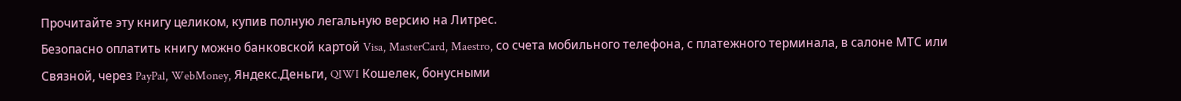Прочитайте эту книгу целиком, купив полную легальную версию на Литрес.
Безопасно оплатить книгу можно банковской картой Visa, MasterCard, Maestro, со счета мобильного телефона, с платежного терминала, в салоне МТС или Связной, через PayPal, WebMoney, Яндекс.Деньги, QIWI Кошелек, бонусными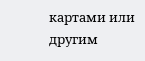картами или другим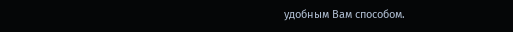удобным Вам способом.